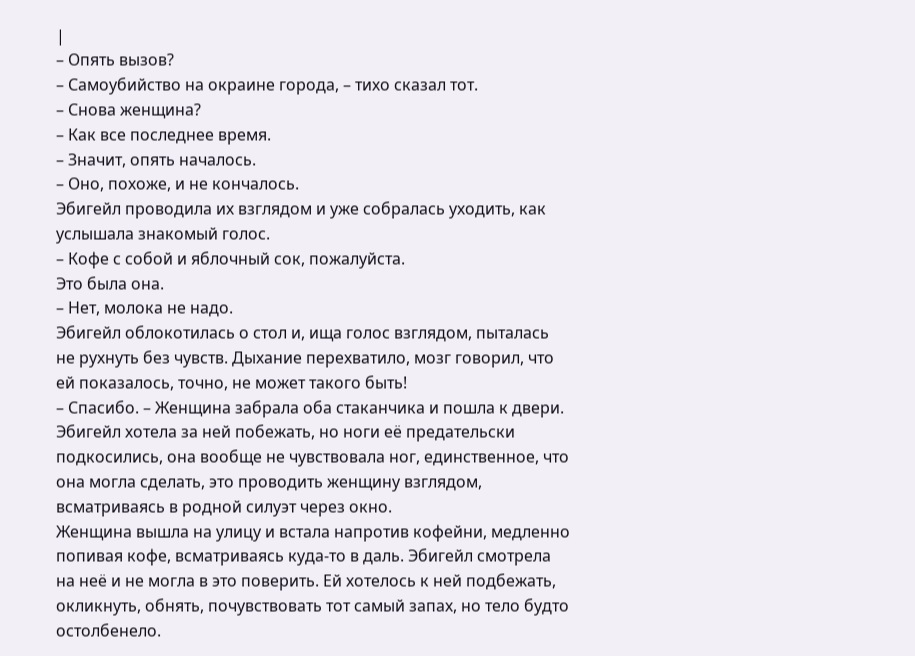|
– Опять вызов?
– Самоубийство на окраине города, – тихо сказал тот.
– Снова женщина?
– Как все последнее время.
– Значит, опять началось.
– Оно, похоже, и не кончалось.
Эбигейл проводила их взглядом и уже собралась уходить, как услышала знакомый голос.
– Кофе с собой и яблочный сок, пожалуйста.
Это была она.
– Нет, молока не надо.
Эбигейл облокотилась о стол и, ища голос взглядом, пыталась не рухнуть без чувств. Дыхание перехватило, мозг говорил, что ей показалось, точно, не может такого быть!
– Спасибо. – Женщина забрала оба стаканчика и пошла к двери.
Эбигейл хотела за ней побежать, но ноги её предательски подкосились, она вообще не чувствовала ног, единственное, что она могла сделать, это проводить женщину взглядом, всматриваясь в родной силуэт через окно.
Женщина вышла на улицу и встала напротив кофейни, медленно попивая кофе, всматриваясь куда-то в даль. Эбигейл смотрела на неё и не могла в это поверить. Ей хотелось к ней подбежать, окликнуть, обнять, почувствовать тот самый запах, но тело будто остолбенело.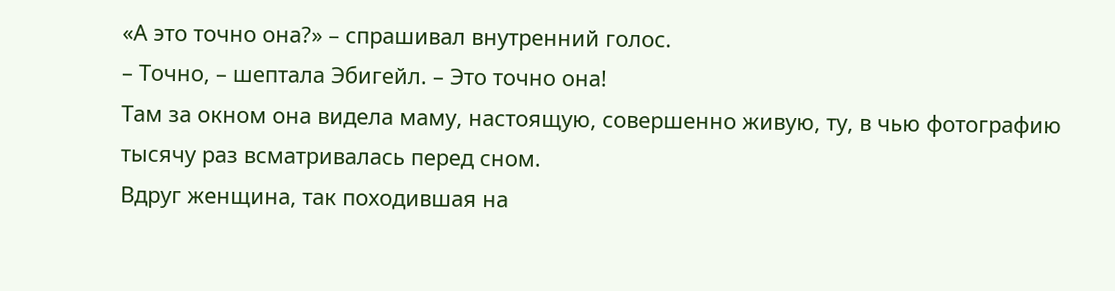«А это точно она?» – спрашивал внутренний голос.
– Точно, – шептала Эбигейл. – Это точно она!
Там за окном она видела маму, настоящую, совершенно живую, ту, в чью фотографию тысячу раз всматривалась перед сном.
Вдруг женщина, так походившая на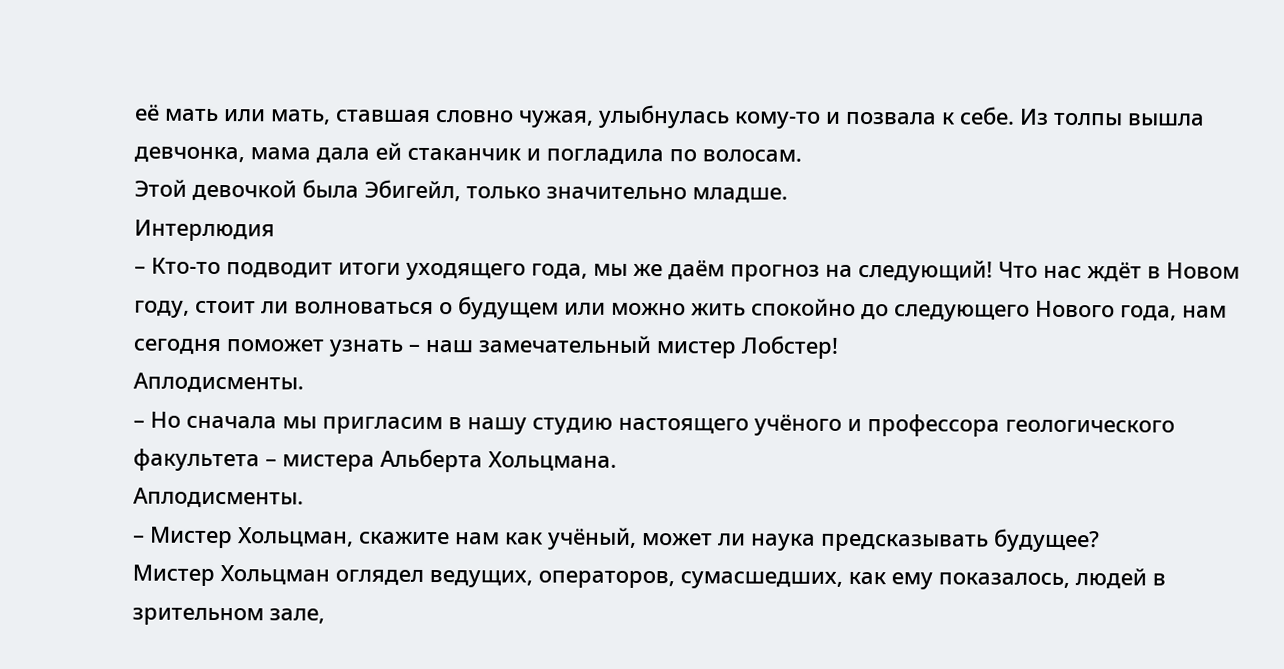её мать или мать, ставшая словно чужая, улыбнулась кому-то и позвала к себе. Из толпы вышла девчонка, мама дала ей стаканчик и погладила по волосам.
Этой девочкой была Эбигейл, только значительно младше.
Интерлюдия
– Кто-то подводит итоги уходящего года, мы же даём прогноз на следующий! Что нас ждёт в Новом году, стоит ли волноваться о будущем или можно жить спокойно до следующего Нового года, нам сегодня поможет узнать – наш замечательный мистер Лобстер!
Аплодисменты.
– Но сначала мы пригласим в нашу студию настоящего учёного и профессора геологического факультета – мистера Альберта Хольцмана.
Аплодисменты.
– Мистер Хольцман, скажите нам как учёный, может ли наука предсказывать будущее?
Мистер Хольцман оглядел ведущих, операторов, сумасшедших, как ему показалось, людей в зрительном зале,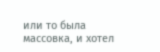или то была массовка, и хотел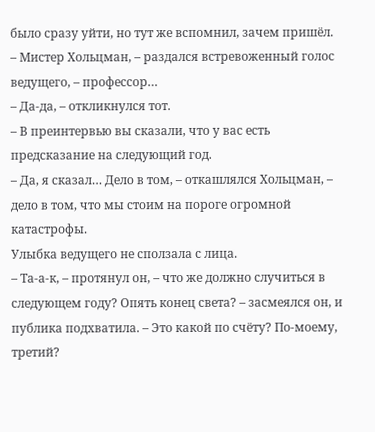было сразу уйти, но тут же вспомнил, зачем пришёл.
– Мистер Хольцман, – раздался встревоженный голос ведущего, – профессор…
– Да-да, – откликнулся тот.
– В преинтервью вы сказали, что у вас есть предсказание на следующий год.
– Да, я сказал… Дело в том, – откашлялся Хольцман, – дело в том, что мы стоим на пороге огромной катастрофы.
Улыбка ведущего не сползала с лица.
– Та-а-к, – протянул он, – что же должно случиться в следующем году? Опять конец света? – засмеялся он, и публика подхватила. – Это какой по счёту? По-моему, третий?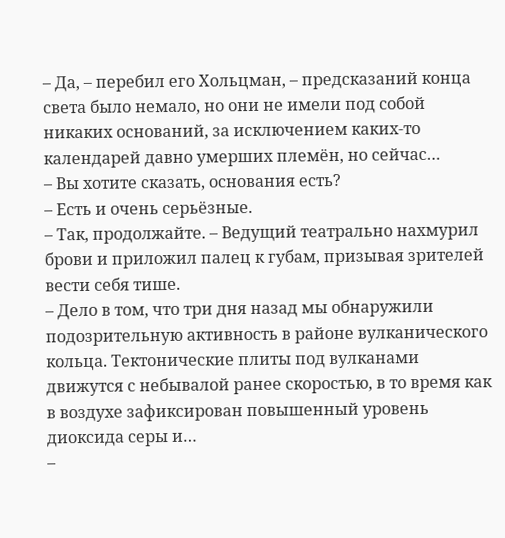– Да, – перебил его Хольцман, – предсказаний конца света было немало, но они не имели под собой никаких оснований, за исключением каких-то календарей давно умерших племён, но сейчас…
– Вы хотите сказать, основания есть?
– Есть и очень серьёзные.
– Так, продолжайте. – Ведущий театрально нахмурил брови и приложил палец к губам, призывая зрителей вести себя тише.
– Дело в том, что три дня назад мы обнаружили подозрительную активность в районе вулканического кольца. Тектонические плиты под вулканами движутся с небывалой ранее скоростью, в то время как в воздухе зафиксирован повышенный уровень диоксида серы и…
–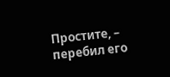Простите, – перебил его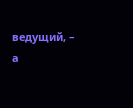ведущий, – а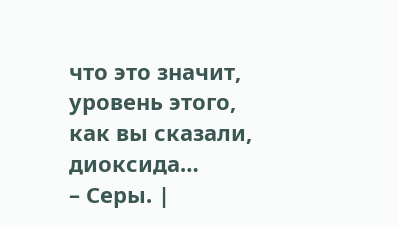что это значит, уровень этого, как вы сказали, диоксида…
– Серы. |